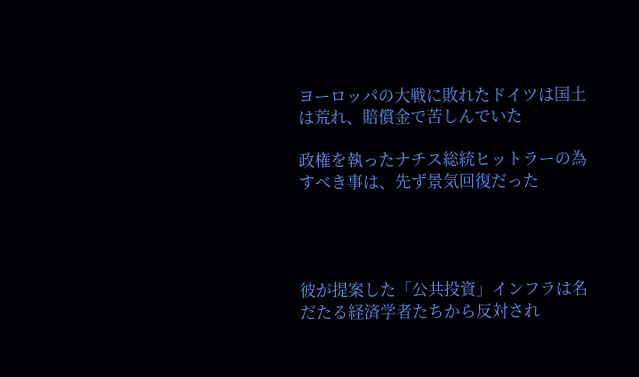ヨーロッパの大戦に敗れたドイツは国土は荒れ、賠償金で苦しんでいた

政権を執ったナチス総統ヒットラーの為すべき事は、先ず景気回復だった




彼が提案した「公共投資」インフラは名だたる経済学者たちから反対され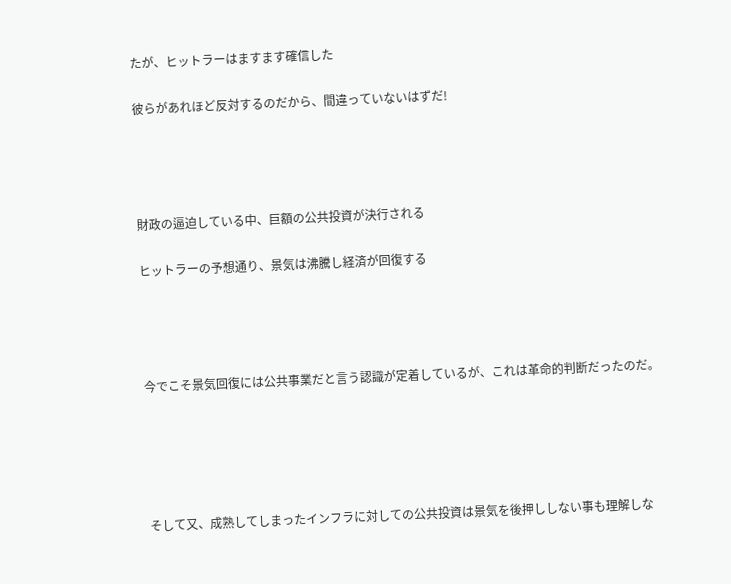たが、ヒットラーはますます確信した

彼らがあれほど反対するのだから、間違っていないはずだ!




財政の逼迫している中、巨額の公共投資が決行される

ヒットラーの予想通り、景気は沸騰し経済が回復する




今でこそ景気回復には公共事業だと言う認識が定着しているが、これは革命的判断だったのだ。





そして又、成熟してしまったインフラに対しての公共投資は景気を後押ししない事も理解しな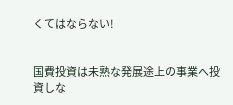くてはならない!


国費投資は未熟な発展途上の事業へ投資しな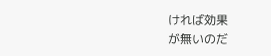ければ効果
が無いのだ